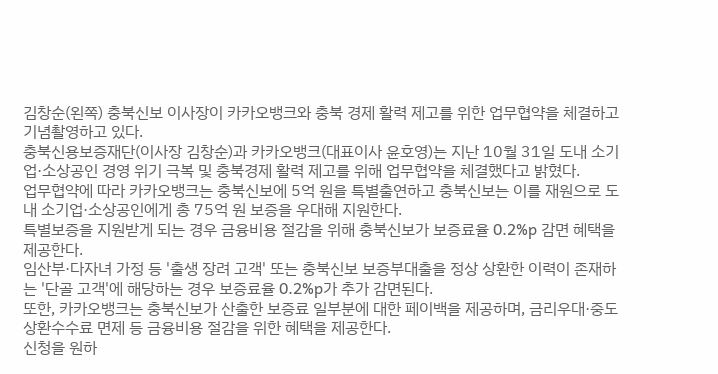김창순(왼쪽) 충북신보 이사장이 카카오뱅크와 충북 경제 활력 제고를 위한 업무협약을 체결하고 기념촬영하고 있다.
충북신용보증재단(이사장 김창순)과 카카오뱅크(대표이사 윤호영)는 지난 10월 31일 도내 소기업·소상공인 경영 위기 극복 및 충북경제 활력 제고를 위해 업무협약을 체결했다고 밝혔다.
업무협약에 따라 카카오뱅크는 충북신보에 5억 원을 특별출연하고 충북신보는 이를 재원으로 도내 소기업·소상공인에게 총 75억 원 보증을 우대해 지원한다.
특별보증을 지원받게 되는 경우 금융비용 절감을 위해 충북신보가 보증료율 0.2%p 감면 혜택을 제공한다.
임산부·다자녀 가정 등 '출생 장려 고객' 또는 충북신보 보증부대출을 정상 상환한 이력이 존재하는 '단골 고객'에 해당하는 경우 보증료율 0.2%p가 추가 감면된다.
또한, 카카오뱅크는 충북신보가 산출한 보증료 일부분에 대한 페이백을 제공하며, 금리우대·중도상환수수료 면제 등 금융비용 절감을 위한 혜택을 제공한다.
신청을 원하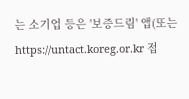는 소기업 등은 '보증드림' 앱(또는
https://untact.koreg.or.kr 접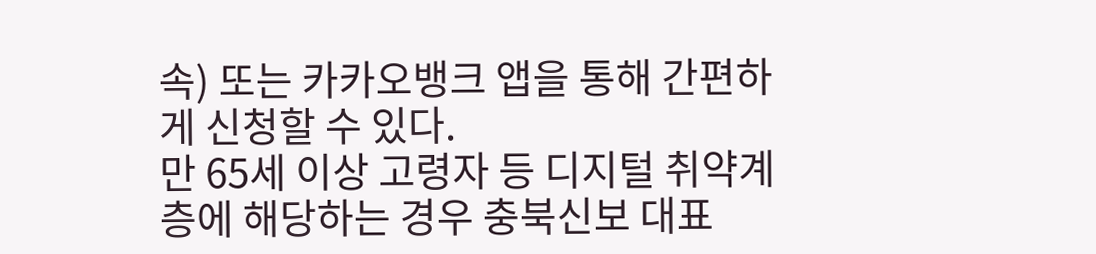속) 또는 카카오뱅크 앱을 통해 간편하게 신청할 수 있다.
만 65세 이상 고령자 등 디지털 취약계층에 해당하는 경우 충북신보 대표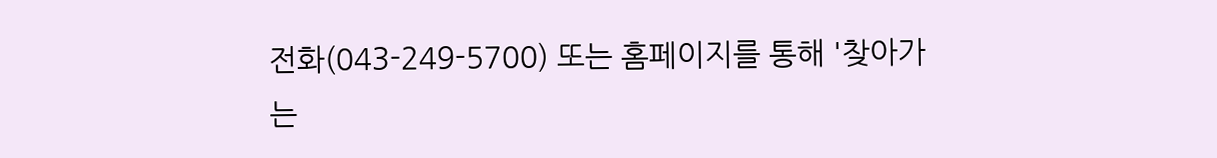전화(043-249-5700) 또는 홈페이지를 통해 '찾아가는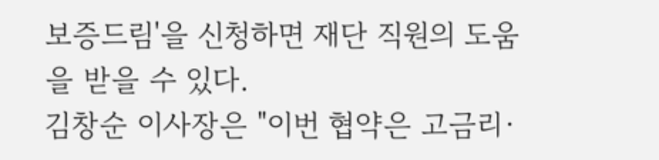보증드림'을 신청하면 재단 직원의 도움을 받을 수 있다.
김창순 이사장은 "이번 협약은 고금리·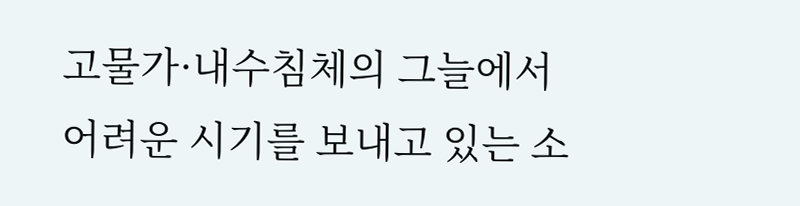고물가·내수침체의 그늘에서 어려운 시기를 보내고 있는 소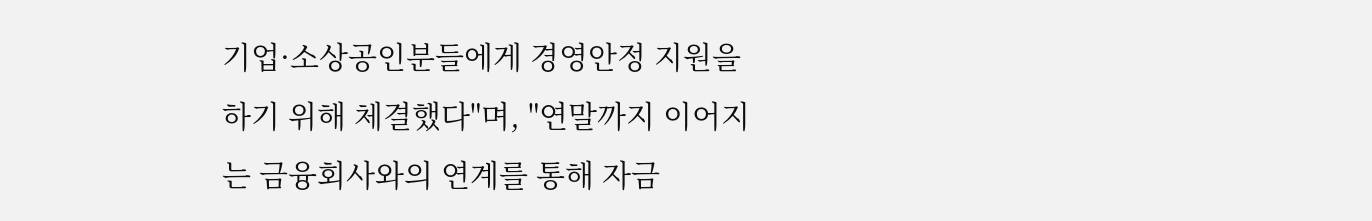기업·소상공인분들에게 경영안정 지원을 하기 위해 체결했다"며, "연말까지 이어지는 금융회사와의 연계를 통해 자금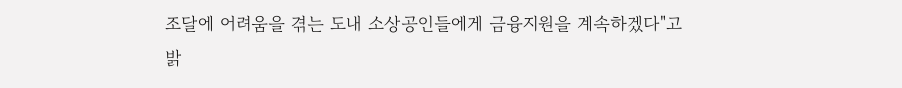조달에 어려움을 겪는 도내 소상공인들에게 금융지원을 계속하겠다"고 밝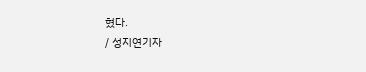혔다.
/ 성지연기자